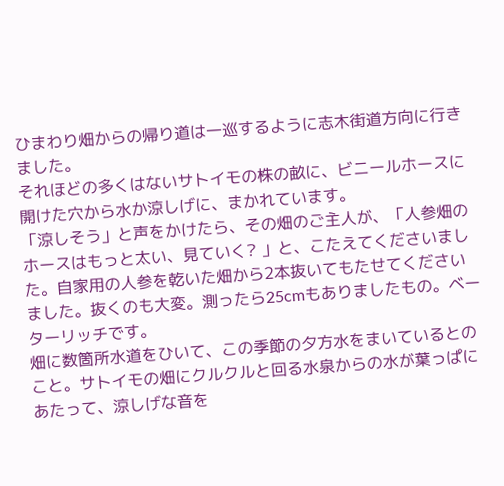ひまわり畑からの帰り道は一巡するように志木街道方向に行きました。
それほどの多くはないサトイモの株の畝に、ビニールホースに開けた穴から水か涼しげに、まかれています。
「涼しそう」と声をかけたら、その畑のご主人が、「人参畑のホースはもっと太い、見ていく? 」と、こたえてくださいました。自家用の人参を乾いた畑から2本抜いてもたせてくださいました。抜くのも大変。測ったら25cmもありましたもの。ベーターリッチです。
畑に数箇所水道をひいて、この季節の夕方水をまいているとのこと。サトイモの畑にクルクルと回る水泉からの水が葉っぱにあたって、涼しげな音を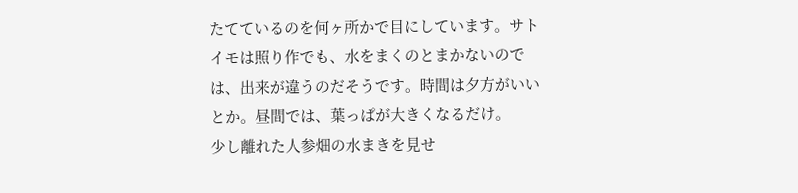たてているのを何ヶ所かで目にしています。サトイモは照り作でも、水をまくのとまかないのでは、出来が違うのだそうです。時間は夕方がいいとか。昼間では、葉っぱが大きくなるだけ。
少し離れた人参畑の水まきを見せ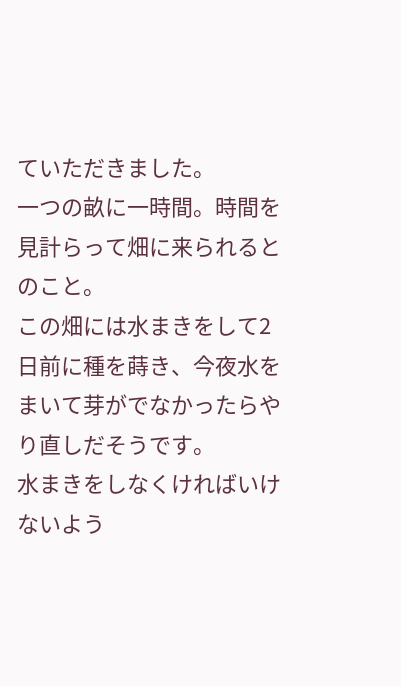ていただきました。
一つの畝に一時間。時間を見計らって畑に来られるとのこと。
この畑には水まきをして2日前に種を蒔き、今夜水をまいて芽がでなかったらやり直しだそうです。
水まきをしなくければいけないよう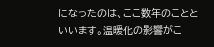になったのは、ここ数年のことといいます。温暖化の影響がこ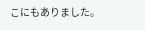こにもありました。